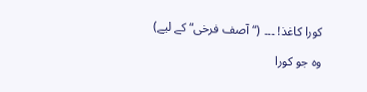کورا کاغذ! ۔۔۔ (“آصف فرخی“ کے لیے)

وہ جو کورا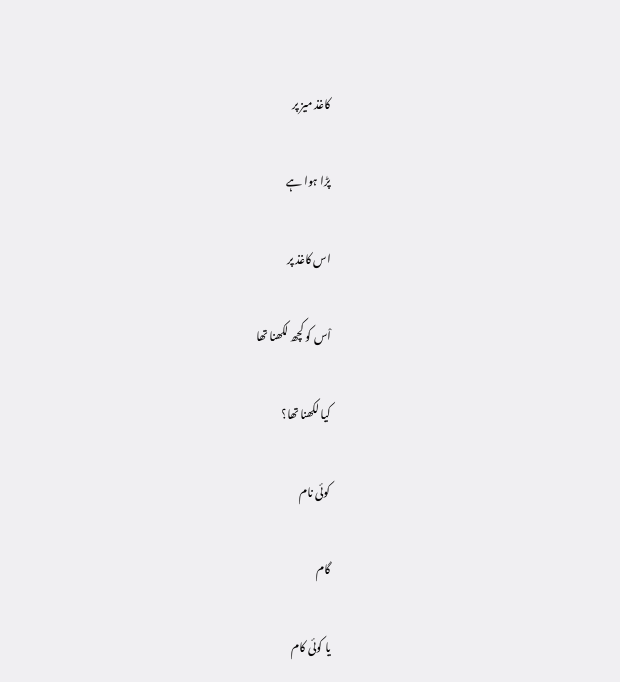کاغذ میز پر

پڑا ہوا ہے

اس کاغذ پر

اْس کو کچھ لکھنا تھا

کیا لکھنا تھا؟

کوئی نام

گام

یا کوئی کام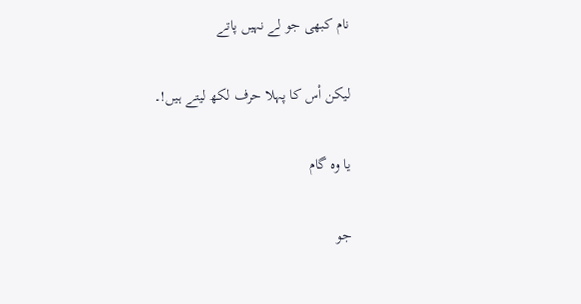نام کبھی جو لے نہیں پاتے

لیکن اْس کا پہلا حرف لکھ لیتے ہیں!۔

یا وہ گام

جو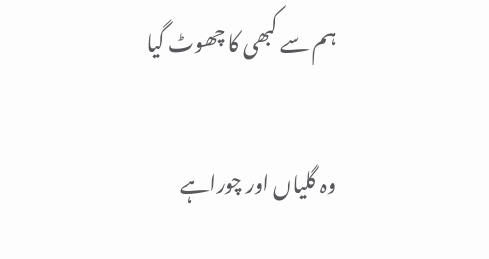ہم سے کبھی کا چھوٹ گیا

وہ گلیاں اور چوراہے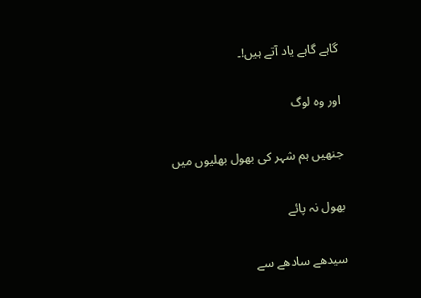گاہے گاہے یاد آتے ہیں!۔

اور وہ لوگ

جنھیں ہم شہر کی بھول بھلیوں میں

بھول نہ پائے

سیدھے سادھے سے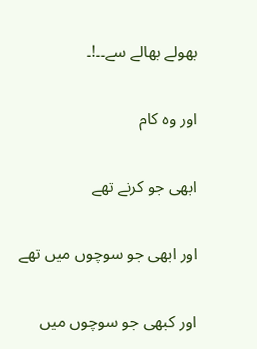بھولے بھالے سے۔۔!۔

اور وہ کام

ابھی جو کرنے تھے

اور ابھی جو سوچوں میں تھے

اور کبھی جو سوچوں میں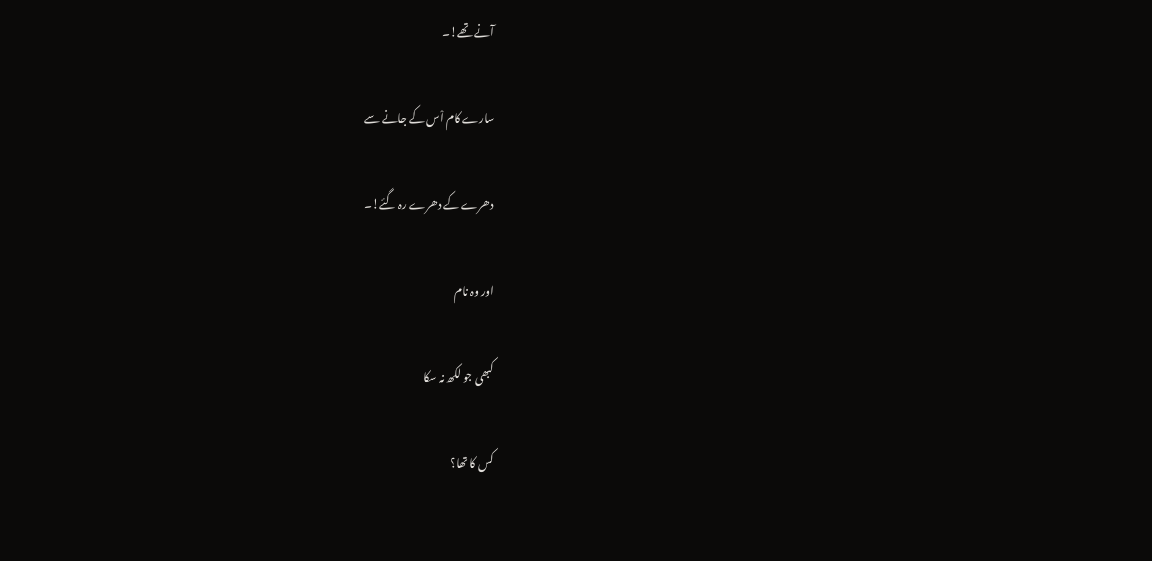آنے تھے!۔

سارے کام اْس کے جانے سے

دھرے کے دھرے رہ گئے!۔

اور وہ نام

کبھی جو لکھ نہ سکا

کس کا تھا؟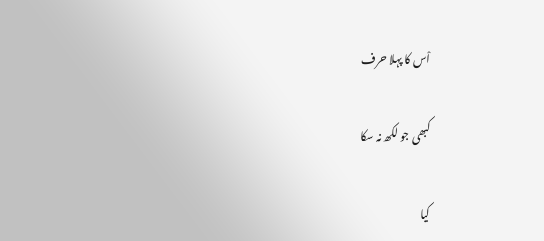اْس کا پہلا حرف

کبھی جو لکھ نہ سکا

کیا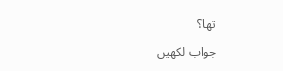تھا؟

جواب لکھیں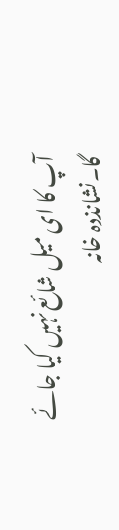آپ کا ای میل شائع نہیں کیا جائے گا۔نشانذدہ خانہ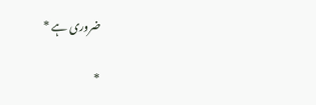ضروری ہے *

*